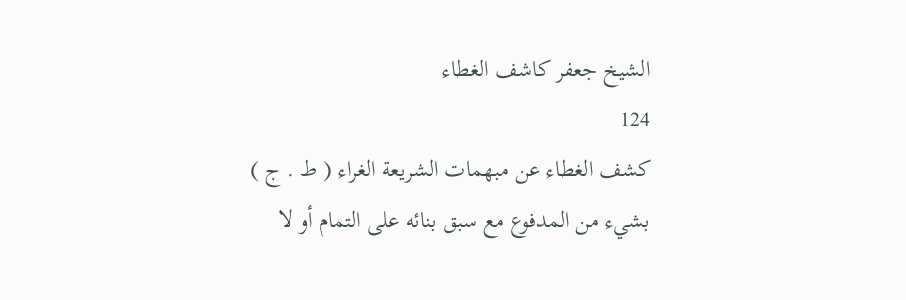الشيخ جعفر كاشف الغطاء
124
كشف الغطاء عن مبهمات الشريعة الغراء ( ط . ج )
بشيء من المدفوع مع سبق بنائه على التمام أو لا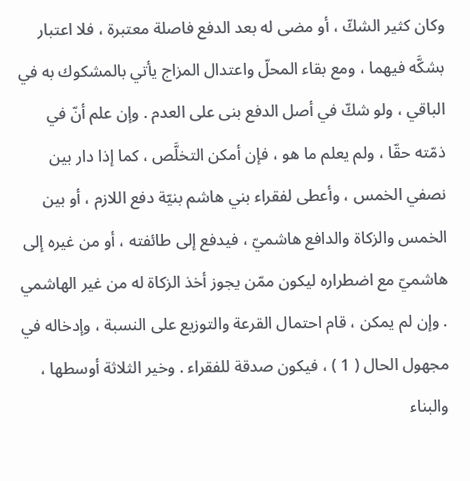وكان كثير الشكّ ، أو مضى له بعد الدفع فاصلة معتبرة ، فلا اعتبار بشكَّه فيهما ، ومع بقاء المحلّ واعتدال المزاج يأتي بالمشكوك به في الباقي ، ولو شكّ في أصل الدفع بنى على العدم . وإن علم أنّ في ذمّته حقّا ، ولم يعلم ما هو ، فإن أمكن التخلَّص ، كما إذا دار بين نصفي الخمس ، وأعطى لفقراء بني هاشم بنيّة دفع اللازم ، أو بين الخمس والزكاة والدافع هاشميّ ، فيدفع إلى طائفته ، أو من غيره إلى هاشميّ مع اضطراره ليكون ممّن يجوز أخذ الزكاة له من غير الهاشمي . وإن لم يمكن ، قام احتمال القرعة والتوزيع على النسبة ، وإدخاله في مجهول الحال ( 1 ) ، فيكون صدقة للفقراء . وخير الثلاثة أوسطها ، والبناء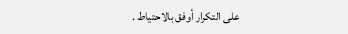على التكرار أوفق بالاحتياط .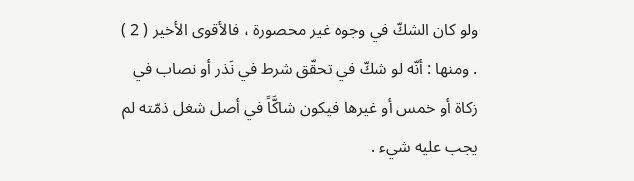ولو كان الشكّ في وجوه غير محصورة ، فالأقوى الأخير ( 2 ) . ومنها : أنّه لو شكّ في تحقّق شرط في نَذر أو نصاب في زكاة أو خمس أو غيرها فيكون شاكَّاً في أصل شغل ذمّته لم يجب عليه شيء .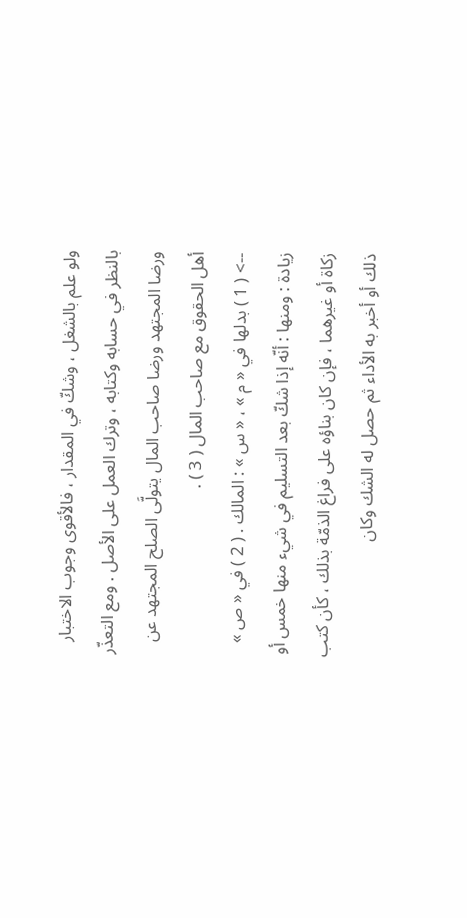ولو علم بالشغل ، وشكّ في المقدار ، فالأقوى وجوب الاختبار بالنظر في حسابه وكتابه ، وترك العمل على الأصل . ومع التعذّر ورضا المجتهد ورضا صاحب المال يتولَّى الصلح المجتهد عن أهل الحقوق مع صاحب المال ( 3 ) .
--> ( 1 ) بدلها في « م » ، « س » : المالك . ( 2 ) في « ص » زيادة : ومنها : أنّه إذا شكّ بعد التسليم في شيء منها خمس أو زكاة أو غيرهما ، فإن كان بناؤه على فراغ الذمّة بذلك ، كأن كتب ذلك أو أخبر به الأداء ثم حصل له الشك وكان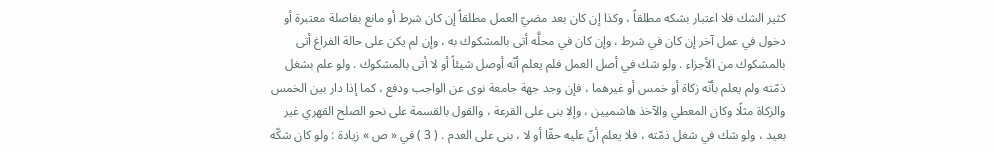كثير الشك فلا اعتبار بشكه مطلقاً ، وكذا إن كان بعد مضيّ العمل مطلقاً إن كان شرط أو مانع بفاصلة معتبرة أو دخول في عمل آخر إن كان في شرط ، وإن كان في محلَّه أتى بالمشكوك به ، وإن لم يكن على حالة الفراغ أتى بالمشكوك من الأجزاء . ولو شك في أصل العمل فلم يعلم أنّه أوصل شيئاً أو لا أتى بالمشكوك . ولو علم بشغل ذمّته ولم يعلم بأنّه زكاة أو خمس أو غيرهما ، فإن وجد جهة جامعة نوى عن الواجب ودفع ، كما إذا دار بين الخمس والزكاة مثلًا وكان المعطي والآخذ هاشميين ، وإلا بنى على القرعة ، والقول بالقسمة على نحو الصلح القهري غير بعيد ، ولو شك في شغل ذمّته ، فلا يعلم أنّ عليه حقّا أو لا ، بنى على العدم . ( 3 ) في « ص » زيادة : ولو كان شكّه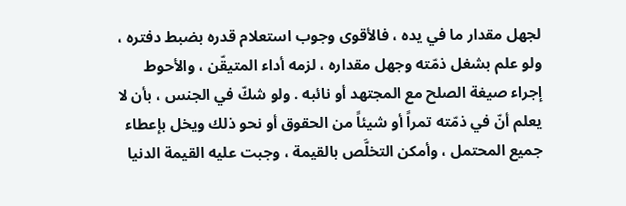لجهل مقدار ما في يده ، فالأقوى وجوب استعلام قدره بضبط دفتره ، ولو علم بشغل ذمّته وجهل مقداره ، لزمه أداء المتيقّن ، والأحوط إجراء صيغة الصلح مع المجتهد أو نائبه . ولو شكّ في الجنس ، بأن لا يعلم أنّ في ذمّته تمراً أو شيئاً من الحقوق أو نحو ذلك ويخل بإعطاء جميع المحتمل ، وأمكن التخلَّص بالقيمة ، وجبت عليه القيمة الدنيا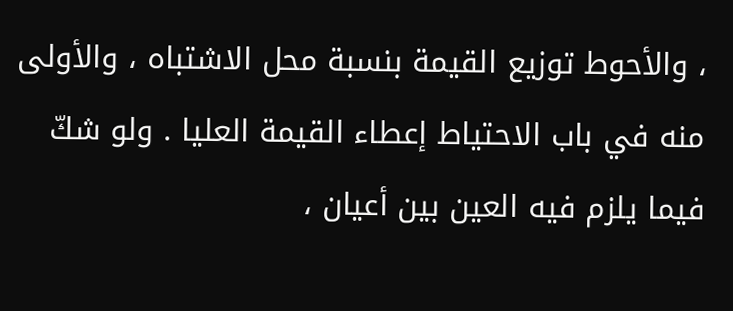، والأحوط توزيع القيمة بنسبة محل الاشتباه ، والأولى منه في باب الاحتياط إعطاء القيمة العليا . ولو شكّ فيما يلزم فيه العين بين أعيان ،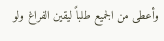وأعطى من الجميع طلباً ليقين الفراغ ولو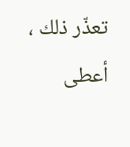تعذّر ذلك ، أعطى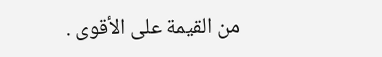من القيمة على الأقوى .